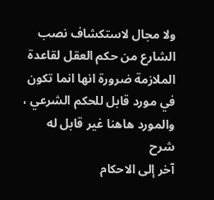ولا مجال لاستكشاف نصب الشارع من حكم العقل لقاعدة الملازمة ضرورة انها انما تكون في مورد قابل للحكم الشرعي ، والمورد هاهنا غير قابل له
شرح
آخر إلى الاحكام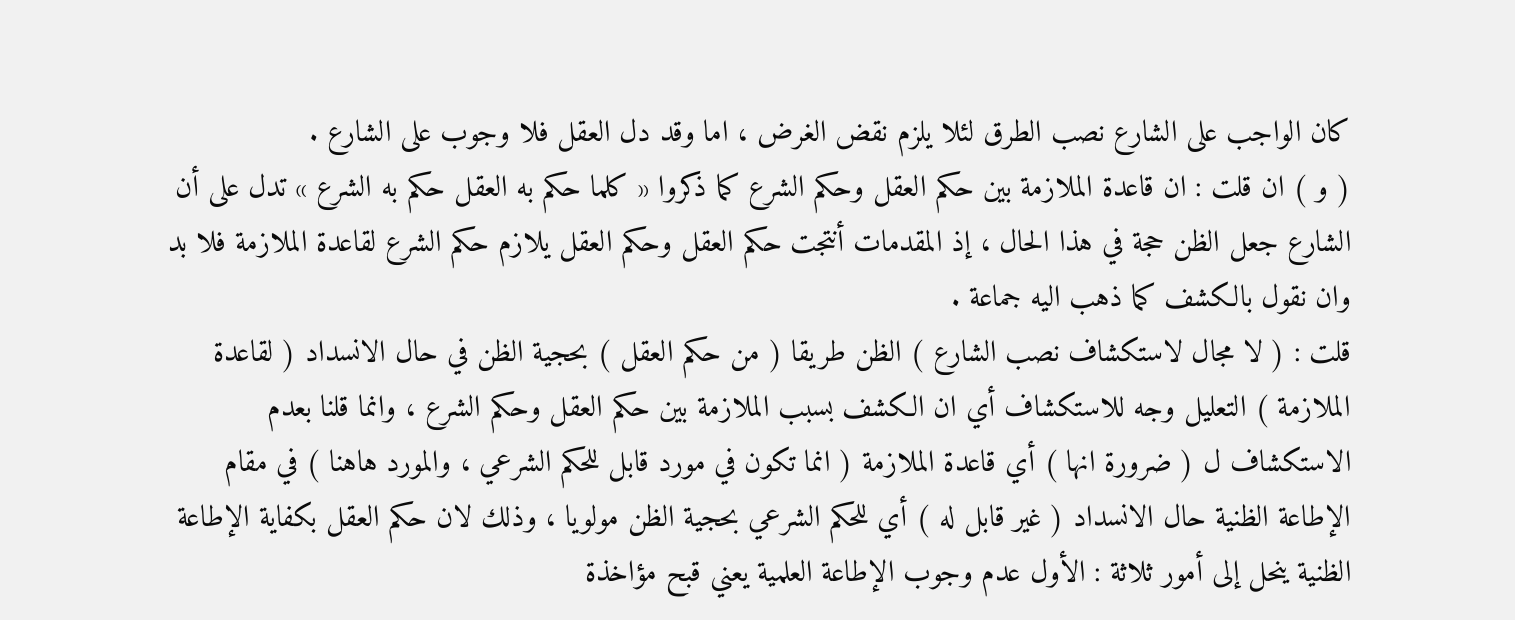كان الواجب على الشارع نصب الطرق لئلا يلزم نقض الغرض ، اما وقد دل العقل فلا وجوب على الشارع .
( و ) ان قلت : ان قاعدة الملازمة بين حكم العقل وحكم الشرع كما ذكروا « كلما حكم به العقل حكم به الشرع » تدل على أن الشارع جعل الظن حجة في هذا الحال ، إذ المقدمات أنتجت حكم العقل وحكم العقل يلازم حكم الشرع لقاعدة الملازمة فلا بد وان نقول بالكشف كما ذهب اليه جماعة .
قلت : ( لا مجال لاستكشاف نصب الشارع ) الظن طريقا ( من حكم العقل ) بحجية الظن في حال الانسداد ( لقاعدة الملازمة ) التعليل وجه للاستكشاف أي ان الكشف بسبب الملازمة بين حكم العقل وحكم الشرع ، وانما قلنا بعدم الاستكشاف ل ( ضرورة انها ) أي قاعدة الملازمة ( انما تكون في مورد قابل للحكم الشرعي ، والمورد هاهنا ) في مقام الإطاعة الظنية حال الانسداد ( غير قابل له ) أي للحكم الشرعي بحجية الظن مولويا ، وذلك لان حكم العقل بكفاية الإطاعة الظنية ينحل إلى أمور ثلاثة : الأول عدم وجوب الإطاعة العلمية يعني قبح مؤاخذة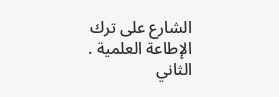الشارع على ترك الإطاعة العلمية . الثاني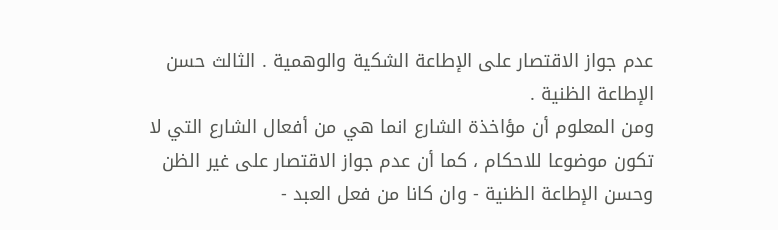عدم جواز الاقتصار على الإطاعة الشكية والوهمية . الثالث حسن الإطاعة الظنية .
ومن المعلوم أن مؤاخذة الشارع انما هي من أفعال الشارع التي لا تكون موضوعا للاحكام ، كما أن عدم جواز الاقتصار على غير الظن وحسن الإطاعة الظنية - وان كانا من فعل العبد -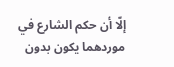إلّا أن حكم الشارع في موردهما يكون بدون